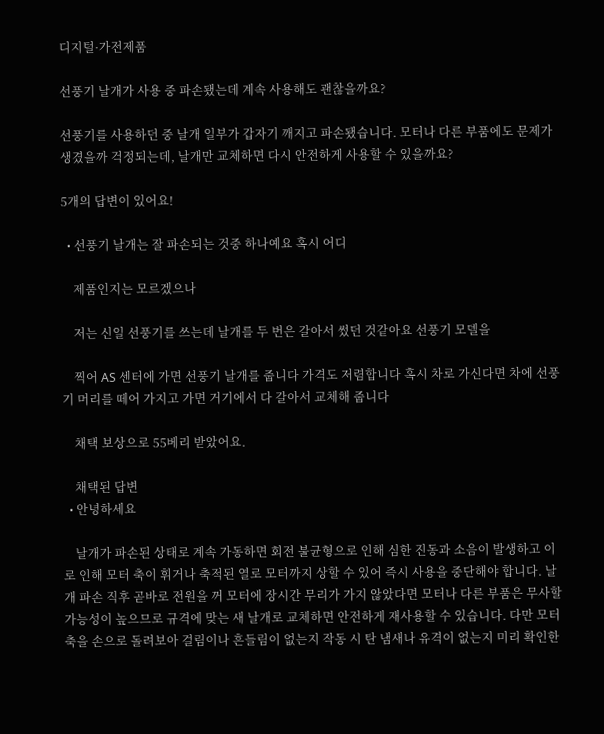디지털·가전제품

선풍기 날개가 사용 중 파손됐는데 계속 사용해도 괜찮을까요?

선풍기를 사용하던 중 날개 일부가 갑자기 깨지고 파손됐습니다. 모터나 다른 부품에도 문제가 생겼을까 걱정되는데, 날개만 교체하면 다시 안전하게 사용할 수 있을까요?

5개의 답변이 있어요!

  • 선풍기 날개는 잘 파손되는 것중 하나예요 혹시 어디

    제품인지는 모르겠으나

    저는 신일 선풍기를 쓰는데 날개를 두 번은 갈아서 썼던 것같아요 선풍기 모델을

    찍어 AS 센터에 가면 선풍기 날개를 줍니다 가격도 저렴합니다 혹시 차로 가신다면 차에 선풍기 머리를 떼어 가지고 가면 거기에서 다 갈아서 교체해 줍니다

    채택 보상으로 55베리 받았어요.

    채택된 답변
  • 안녕하세요

    날개가 파손된 상태로 계속 가동하면 회전 불균형으로 인해 심한 진동과 소음이 발생하고 이로 인해 모터 축이 휘거나 축적된 열로 모터까지 상할 수 있어 즉시 사용을 중단해야 합니다. 날개 파손 직후 곧바로 전원을 꺼 모터에 장시간 무리가 가지 않았다면 모터나 다른 부품은 무사할 가능성이 높으므로 규격에 맞는 새 날개로 교체하면 안전하게 재사용할 수 있습니다. 다만 모터 축을 손으로 돌려보아 걸림이나 흔들림이 없는지 작동 시 탄 냄새나 유격이 없는지 미리 확인한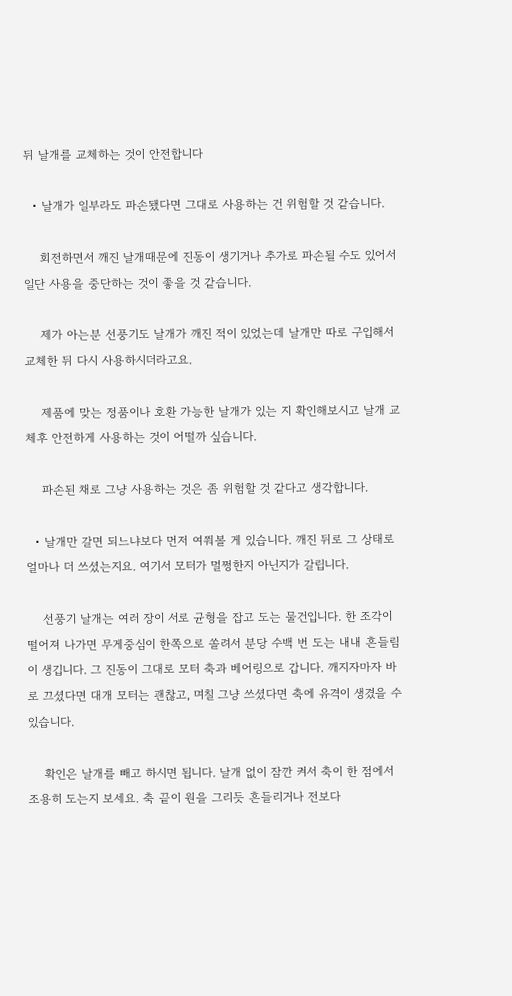뒤 날개를 교체하는 것이 안전합니다

  • 날개가 일부라도 파손됐다면 그대로 사용하는 건 위험할 것 같습니다.

    회전하면서 깨진 날개때문에 진동이 생기거나 추가로 파손될 수도 있어서 일단 사용을 중단하는 것이 좋을 것 같습니다.

    제가 아는분 선풍기도 날개가 깨진 적이 있었는데 날개만 따로 구입해서 교체한 뒤 다시 사용하시더라고요.

    제품에 맞는 정품이나 호환 가능한 날개가 있는 지 확인해보시고 날개 교체후 안전하게 사용하는 것이 어떨까 싶습니다.

    파손된 채로 그냥 사용하는 것은 좀 위험할 것 같다고 생각합니다.

  • 날개만 갈면 되느냐보다 먼저 여쭤볼 게 있습니다. 깨진 뒤로 그 상태로 얼마나 더 쓰셨는지요. 여기서 모터가 멀쩡한지 아닌지가 갈립니다.

    선풍기 날개는 여러 장이 서로 균형을 잡고 도는 물건입니다. 한 조각이 떨어져 나가면 무게중심이 한쪽으로 쏠려서 분당 수백 번 도는 내내 흔들림이 생깁니다. 그 진동이 그대로 모터 축과 베어링으로 갑니다. 깨지자마자 바로 끄셨다면 대개 모터는 괜찮고, 며칠 그냥 쓰셨다면 축에 유격이 생겼을 수 있습니다.

    확인은 날개를 빼고 하시면 됩니다. 날개 없이 잠깐 켜서 축이 한 점에서 조용히 도는지 보세요. 축 끝이 원을 그리듯 흔들리거나 전보다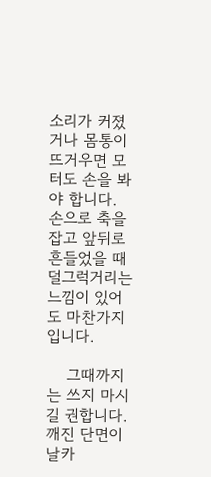소리가 커졌거나 몸통이 뜨거우면 모터도 손을 봐야 합니다. 손으로 축을 잡고 앞뒤로 흔들었을 때 덜그럭거리는 느낌이 있어도 마찬가지입니다.

    그때까지는 쓰지 마시길 권합니다. 깨진 단면이 날카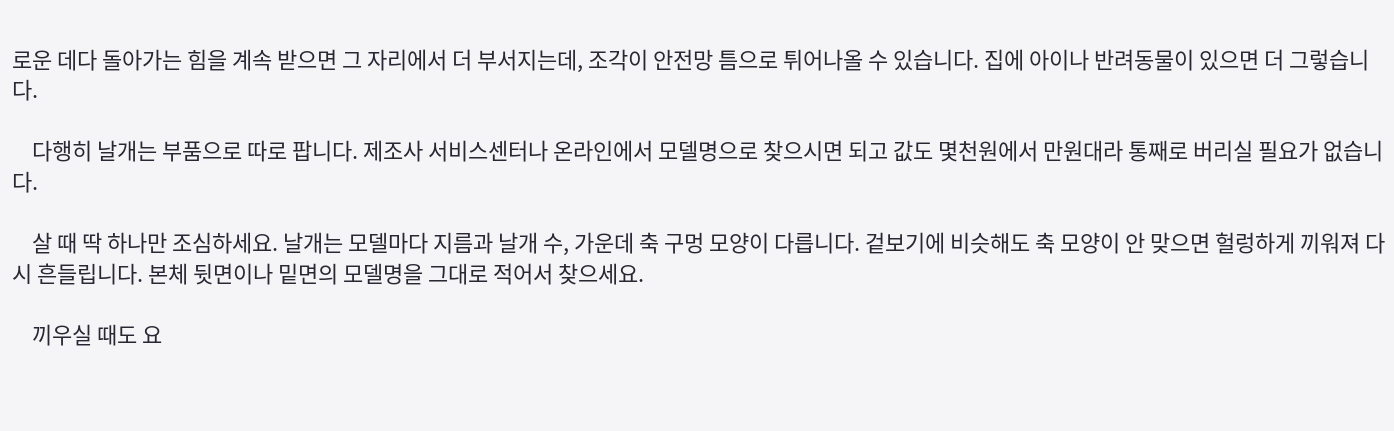로운 데다 돌아가는 힘을 계속 받으면 그 자리에서 더 부서지는데, 조각이 안전망 틈으로 튀어나올 수 있습니다. 집에 아이나 반려동물이 있으면 더 그렇습니다.

    다행히 날개는 부품으로 따로 팝니다. 제조사 서비스센터나 온라인에서 모델명으로 찾으시면 되고 값도 몇천원에서 만원대라 통째로 버리실 필요가 없습니다.

    살 때 딱 하나만 조심하세요. 날개는 모델마다 지름과 날개 수, 가운데 축 구멍 모양이 다릅니다. 겉보기에 비슷해도 축 모양이 안 맞으면 헐렁하게 끼워져 다시 흔들립니다. 본체 뒷면이나 밑면의 모델명을 그대로 적어서 찾으세요.

    끼우실 때도 요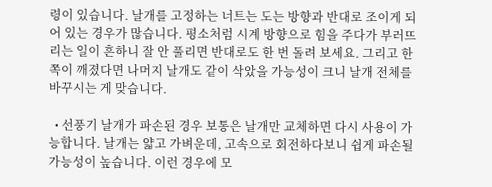령이 있습니다. 날개를 고정하는 너트는 도는 방향과 반대로 조이게 되어 있는 경우가 많습니다. 평소처럼 시계 방향으로 힘을 주다가 부러뜨리는 일이 흔하니 잘 안 풀리면 반대로도 한 번 돌려 보세요. 그리고 한쪽이 깨졌다면 나머지 날개도 같이 삭았을 가능성이 크니 날개 전체를 바꾸시는 게 맞습니다.

  • 선풍기 날개가 파손된 경우 보통은 날개만 교체하면 다시 사용이 가능합니다. 날개는 얇고 가벼운데, 고속으로 회전하다보니 쉽게 파손될 가능성이 높습니다. 이런 경우에 모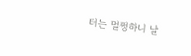터는 멀쩡하니 날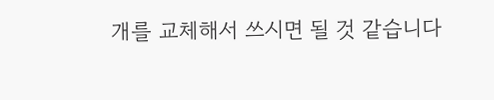개를 교체해서 쓰시면 될 것 같습니다